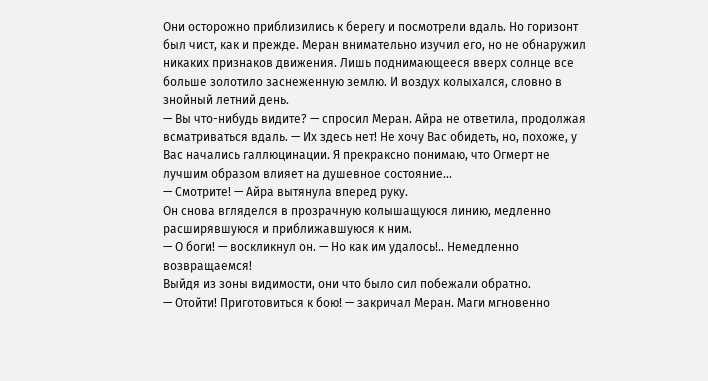Они осторожно приблизились к берегу и посмотрели вдаль. Но горизонт был чист, как и прежде. Меран внимательно изучил его, но не обнаружил никаких признаков движения. Лишь поднимающееся вверх солнце все больше золотило заснеженную землю. И воздух колыхался, словно в знойный летний день.
— Вы что-нибудь видите? — спросил Меран. Айра не ответила, продолжая всматриваться вдаль. — Их здесь нет! Не хочу Вас обидеть, но, похоже, у Вас начались галлюцинации. Я прекраксно понимаю, что Огмерт не лучшим образом влияет на душевное состояние…
— Смотрите! — Айра вытянула вперед руку.
Он снова вгляделся в прозрачную колышащуюся линию, медленно расширявшуюся и приближавшуюся к ним.
— О боги! — воскликнул он. — Но как им удалось!.. Немедленно возвращаемся!
Выйдя из зоны видимости, они что было сил побежали обратно.
— Отойти! Приготовиться к бою! — закричал Меран. Маги мгновенно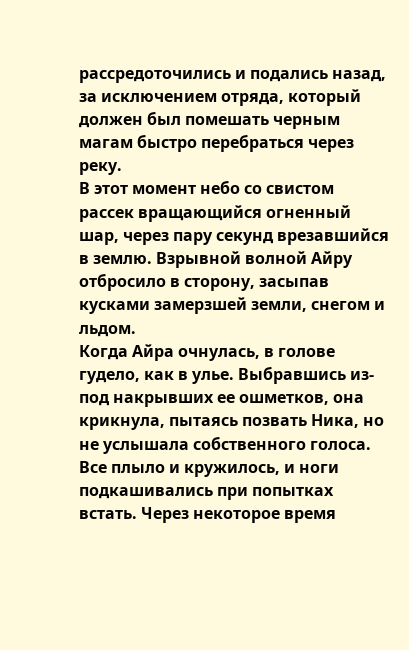рассредоточились и подались назад, за исключением отряда, который должен был помешать черным магам быстро перебраться через реку.
В этот момент небо со свистом рассек вращающийся огненный шар, через пару секунд врезавшийся в землю. Взрывной волной Айру отбросило в сторону, засыпав кусками замерзшей земли, снегом и льдом.
Когда Айра очнулась, в голове гудело, как в улье. Выбравшись из-под накрывших ее ошметков, она крикнула, пытаясь позвать Ника, но не услышала собственного голоса. Все плыло и кружилось, и ноги подкашивались при попытках встать. Через некоторое время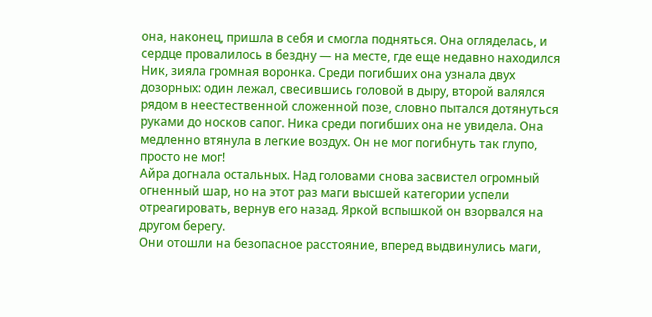она, наконец, пришла в себя и смогла подняться. Она огляделась, и сердце провалилось в бездну — на месте, где еще недавно находился Ник, зияла громная воронка. Среди погибших она узнала двух дозорных: один лежал, свесившись головой в дыру, второй валялся рядом в неестественной сложенной позе, словно пытался дотянуться руками до носков сапог. Ника среди погибших она не увидела. Она медленно втянула в легкие воздух. Он не мог погибнуть так глупо, просто не мог!
Айра догнала остальных. Над головами снова засвистел огромный огненный шар, но на этот раз маги высшей категории успели отреагировать, вернув его назад. Яркой вспышкой он взорвался на другом берегу.
Они отошли на безопасное расстояние, вперед выдвинулись маги,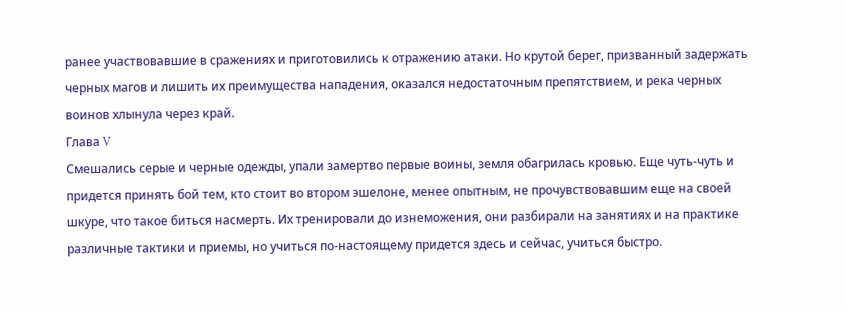ранее участвовавшие в сражениях и приготовились к отражению атаки. Но крутой берег, призванный задержать черных магов и лишить их преимущества нападения, оказался недостаточным препятствием, и река черных воинов хлынула через край.
Глава V
Смешались серые и черные одежды, упали замертво первые воины, земля обагрилась кровью. Еще чуть-чуть и придется принять бой тем, кто стоит во втором эшелоне, менее опытным, не прочувствовавшим еще на своей шкуре, что такое биться насмерть. Их тренировали до изнеможения, они разбирали на занятиях и на практике различные тактики и приемы, но учиться по-настоящему придется здесь и сейчас, учиться быстро.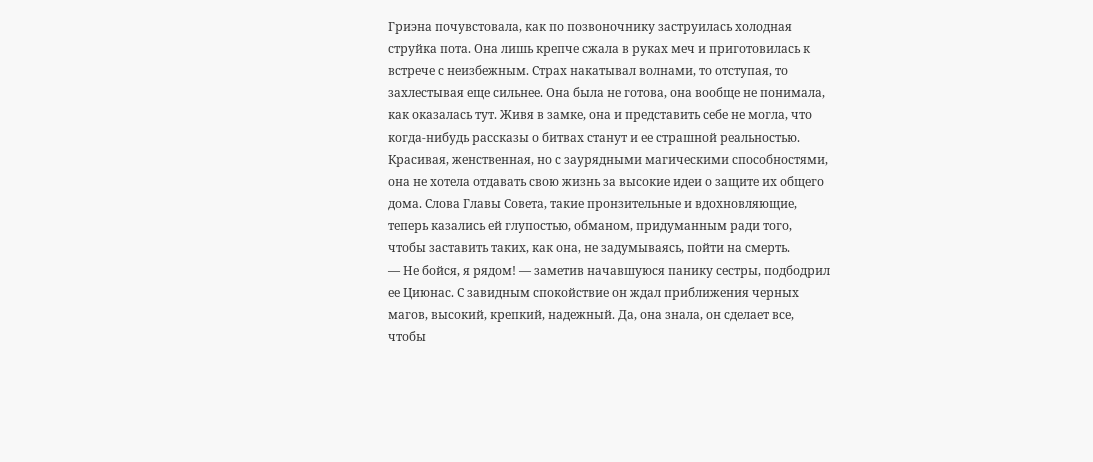Гриэна почувстовала, как по позвоночнику заструилась холодная струйка пота. Она лишь крепче сжала в руках меч и приготовилась к встрече с неизбежным. Страх накатывал волнами, то отступая, то захлестывая еще сильнее. Она была не готова, она вообще не понимала, как оказалась тут. Живя в замке, она и представить себе не могла, что когда-нибудь рассказы о битвах станут и ее страшной реальностью. Красивая, женственная, но с заурядными магическими способностями, она не хотела отдавать свою жизнь за высокие идеи о защите их общего дома. Слова Главы Совета, такие пронзительные и вдохновляющие, теперь казались ей глупостью, обманом, придуманным ради того, чтобы заставить таких, как она, не задумываясь, пойти на смерть.
— Не бойся, я рядом! — заметив начавшуюся панику сестры, подбодрил ее Циюнас. С завидным спокойствие он ждал приближения черных магов, высокий, крепкий, надежный. Да, она знала, он сделает все, чтобы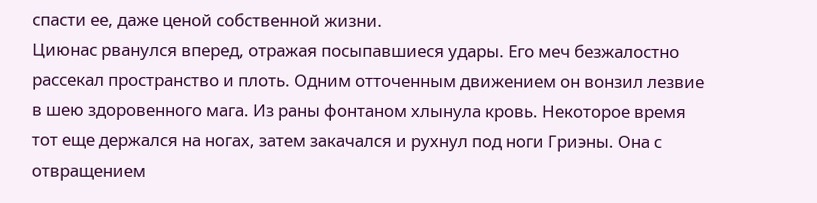спасти ее, даже ценой собственной жизни.
Циюнас рванулся вперед, отражая посыпавшиеся удары. Его меч безжалостно рассекал пространство и плоть. Одним отточенным движением он вонзил лезвие в шею здоровенного мага. Из раны фонтаном хлынула кровь. Некоторое время тот еще держался на ногах, затем закачался и рухнул под ноги Гриэны. Она с отвращением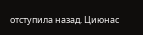отступила назад. Циюнас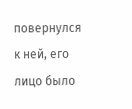повернулся к ней, его лицо было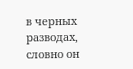в черных разводах, словно он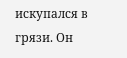искупался в грязи. Он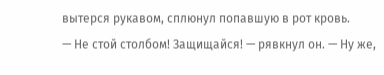вытерся рукавом, сплюнул попавшую в рот кровь.
— Не стой столбом! Защищайся! — рявкнул он. — Ну же,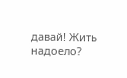давай! Жить надоело?